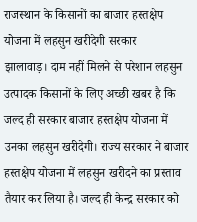राजस्थान के किसानों का बाजार हस्तक्षेप योजना में लहसुन खरीदेगी सरकार
झालावाड़। दाम नहीं मिलने से परेशान लहसुन उत्पादक किसानों के लिए अच्छी खबर है कि जल्द ही सरकार बाजार हस्तक्षेप योजना में उनका लहसुन खरीदेगी। राज्य सरकार ने बाजार हस्तक्षेप योजना में लहसुन खरीदने का प्रस्ताव तैयार कर लिया है। जल्द ही केन्द्र सरकार को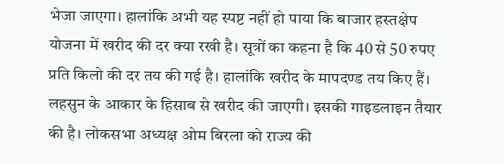भेजा जाएगा। हालांकि अभी यह स्पष्ट नहीं हो पाया कि बाजार हस्तक्षेप योजना में खरीद की दर क्या रखी है। सूत्रों का कहना है कि 40 से 50 रुपए प्रति किलो की दर तय की गई है। हालांकि खरीद के मापदण्ड तय किए हैं। लहसुन के आकार के हिसाब से खरीद की जाएगी। इसकी गाइडलाइन तैयार की है। लोकसभा अध्यक्ष ओम बिरला को राज्य की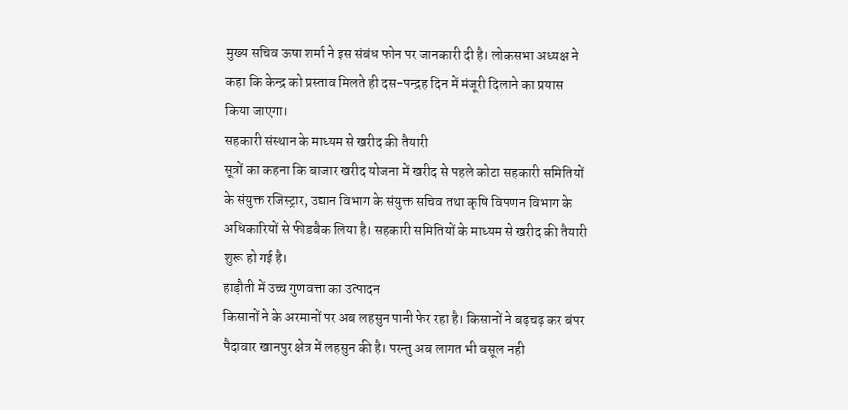मुख्य सचिव ऊषा शर्मा ने इस संबंध फोन पर जानकारी दी है। लोकसभा अध्यक्ष ने कहा कि केन्द्र को प्रस्ताव मिलते ही दस-पन्द्रह दिन में मंजूरी दिलाने का प्रयास किया जाएगा।
सहकारी संस्थान के माध्यम से खरीद की तैयारी
सूत्रों का कहना कि बाजार खरीद योजना में खरीद से पहले कोटा सहकारी समितियों के संयुक्त रजिस्ट्रार, उद्यान विभाग के संयुक्त सचिव तथा कृषि विपणन विभाग के अधिकारियों से फीडबैक लिया है। सहकारी समितियों के माध्यम से खरीद की तैयारी शुरू हो गई है।
हाड़ौती में उच्च गुणवत्ता का उत्पादन
किसानों ने के अरमानों पर अब लहसुन पानी फेर रहा है। किसानों ने बढ़चढ़ कर बंपर पैदावार खानपुर क्षेत्र में लहसुन की है। परन्तु अब लागत भी वसूल नही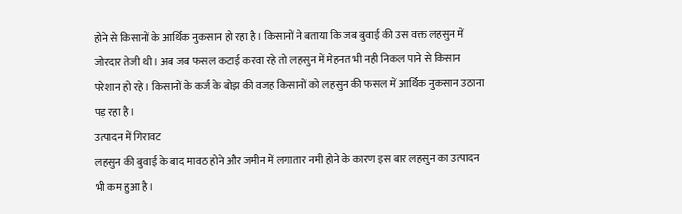होने से किसानों के आर्थिक नुकसान हो रहा है। किसानों ने बताया कि जब बुवाई की उस वक्त लहसुन में जोरदार तेजी थी। अब जब फसल कटाई करवा रहे तो लहसुन में मेहनत भी नही निकल पाने से किसान परेशान हो रहे। किसानों के कर्ज के बोझ की वजह किसानों को लहसुन की फसल में आर्थिक नुकसान उठाना पड़ रहा है।
उत्पादन में गिरावट
लहसुन की बुवाई के बाद मावठ होने और जमीन में लगातार नमी होने के कारण इस बार लहसुन का उत्पादन भी कम हुआ है।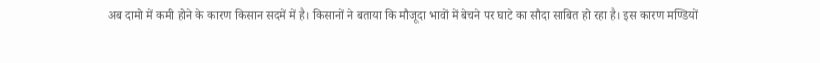अब दामो में कमी होने के कारण किसान सदमें में है। किसानों ने बताया कि मौजूदा भावों में बेचने पर घाटे का सौदा साबित हो रहा है। इस कारण मण्डियों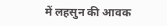में लहसुन की आवक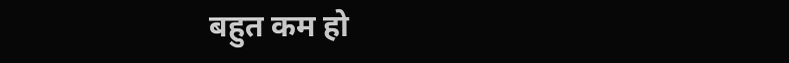बहुत कम हो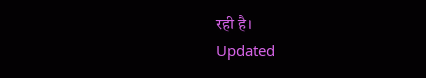रही है।
Updated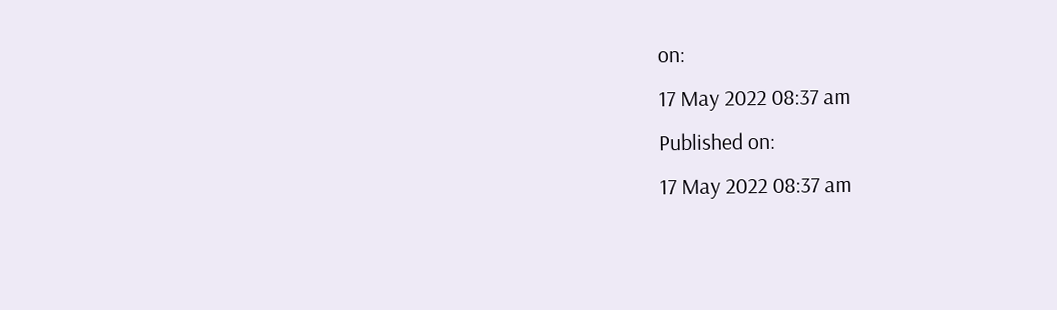on:
17 May 2022 08:37 am
Published on:
17 May 2022 08:37 am